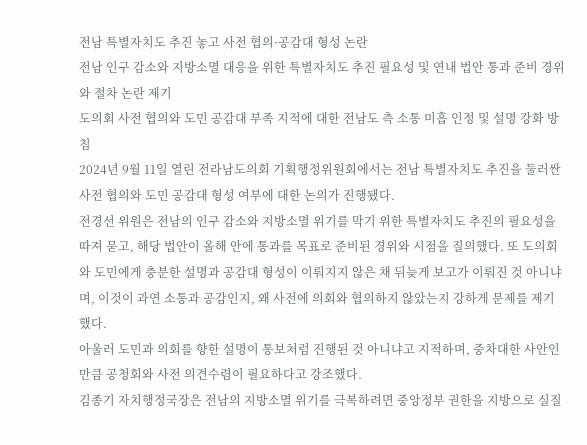전남 특별자치도 추진 놓고 사전 협의·공감대 형성 논란
전남 인구 감소와 지방소멸 대응을 위한 특별자치도 추진 필요성 및 연내 법안 통과 준비 경위와 절차 논란 제기
도의회 사전 협의와 도민 공감대 부족 지적에 대한 전남도 측 소통 미흡 인정 및 설명 강화 방침
2024년 9월 11일 열린 전라남도의회 기획행정위원회에서는 전남 특별자치도 추진을 둘러싼 사전 협의와 도민 공감대 형성 여부에 대한 논의가 진행됐다.
전경선 위원은 전남의 인구 감소와 지방소멸 위기를 막기 위한 특별자치도 추진의 필요성을 따져 묻고, 해당 법안이 올해 안에 통과를 목표로 준비된 경위와 시점을 질의했다. 또 도의회와 도민에게 충분한 설명과 공감대 형성이 이뤄지지 않은 채 뒤늦게 보고가 이뤄진 것 아니냐며, 이것이 과연 소통과 공감인지, 왜 사전에 의회와 협의하지 않았는지 강하게 문제를 제기했다.
아울러 도민과 의회를 향한 설명이 통보처럼 진행된 것 아니냐고 지적하며, 중차대한 사안인 만큼 공청회와 사전 의견수렴이 필요하다고 강조했다.
김종기 자치행정국장은 전남의 지방소멸 위기를 극복하려면 중앙정부 권한을 지방으로 실질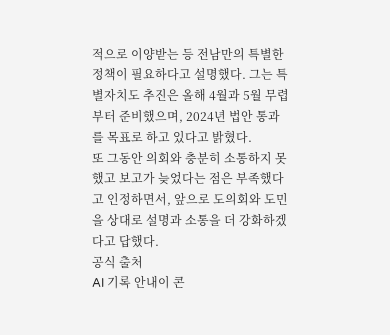적으로 이양받는 등 전남만의 특별한 정책이 필요하다고 설명했다. 그는 특별자치도 추진은 올해 4월과 5월 무렵부터 준비했으며, 2024년 법안 통과를 목표로 하고 있다고 밝혔다.
또 그동안 의회와 충분히 소통하지 못했고 보고가 늦었다는 점은 부족했다고 인정하면서, 앞으로 도의회와 도민을 상대로 설명과 소통을 더 강화하겠다고 답했다.
공식 출처
AI 기록 안내이 콘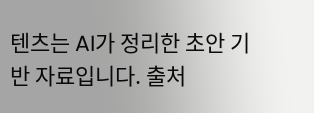텐츠는 AI가 정리한 초안 기반 자료입니다. 출처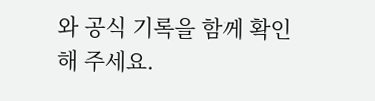와 공식 기록을 함께 확인해 주세요.